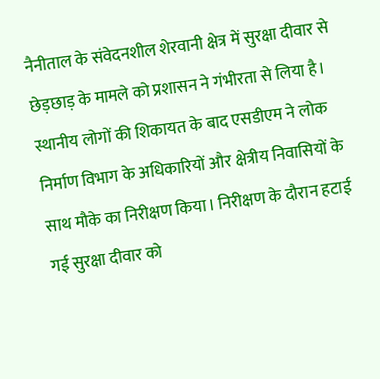नैनीताल के संवेदनशील शेरवानी क्षेत्र में सुरक्षा दीवार से छेड़छाड़ के मामले को प्रशासन ने गंभीरता से लिया है। स्थानीय लोगों की शिकायत के बाद एसडीएम ने लोक निर्माण विभाग के अधिकारियों और क्षेत्रीय निवासियों के साथ मौके का निरीक्षण किया। निरीक्षण के दौरान हटाई गई सुरक्षा दीवार को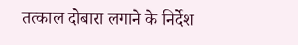तत्काल दोबारा लगाने के निर्देश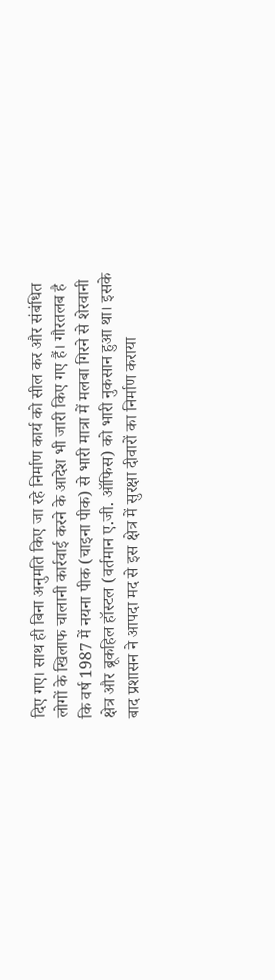दिए गए। साथ ही बिना अनुमति किए जा रहे निर्माण कार्य को सील कर और संबंधित लोगों के खिलाफ चालानी कार्रवाई करने के आदेश भी जारी किए गए हैं। गौरतलब है कि वर्ष 1987 में नयना पीक (चाइना पीक) से भारी मात्रा में मलबा गिरने से शेरवानी क्षेत्र और ब्रूकहिल हॉस्टल (वर्तमान ए.जी. ऑफिस) को भारी नुकसान हुआ था। इसके बाद प्रशासन ने आपदा मद से इस क्षेत्र में सुरक्षा दीवारों का निर्माण कराया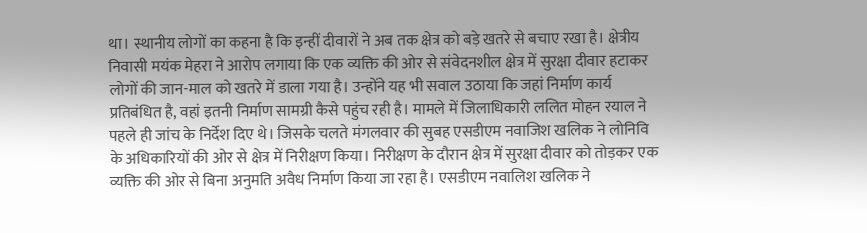था। स्थानीय लोगों का कहना है कि इन्हीं दीवारों ने अब तक क्षेत्र को बड़े खतरे से बचाए रखा है। क्षेत्रीय निवासी मयंक मेहरा ने आरोप लगाया कि एक व्यक्ति की ओर से संवेदनशील क्षेत्र में सुरक्षा दीवार हटाकर लोगों की जान-माल को खतरे में डाला गया है। उन्होंने यह भी सवाल उठाया कि जहां निर्माण कार्य प्रतिबंधित है, वहां इतनी निर्माण सामग्री कैसे पहुंच रही है। मामले में जिलाधिकारी ललित मोहन रयाल ने पहले ही जांच के निर्देश दिए थे। जिसके चलते मंगलवार की सुबह एसडीएम नवाजिश खलिक ने लोनिवि के अधिकारियों की ओर से क्षेत्र में निरीक्षण किया। निरीक्षण के दौरान क्षेत्र में सुरक्षा दीवार को तोड़कर एक व्यक्ति की ओर से बिना अनुमति अवैध निर्माण किया जा रहा है। एसडीएम नवालिश खलिक ने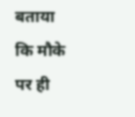बताया कि मौके पर ही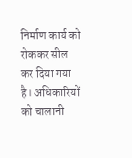निर्माण कार्य को रोककर सील कर दिया गया है। अधिकारियों को चालानी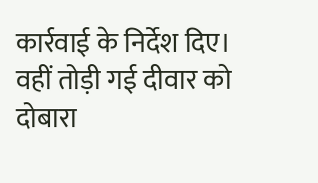कार्रवाई के निर्देश दिए। वहीं तोड़ी गई दीवार को दोबारा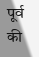पूर्व की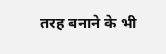तरह बनाने के भी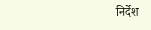निर्देश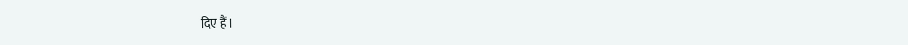दिए हैं।